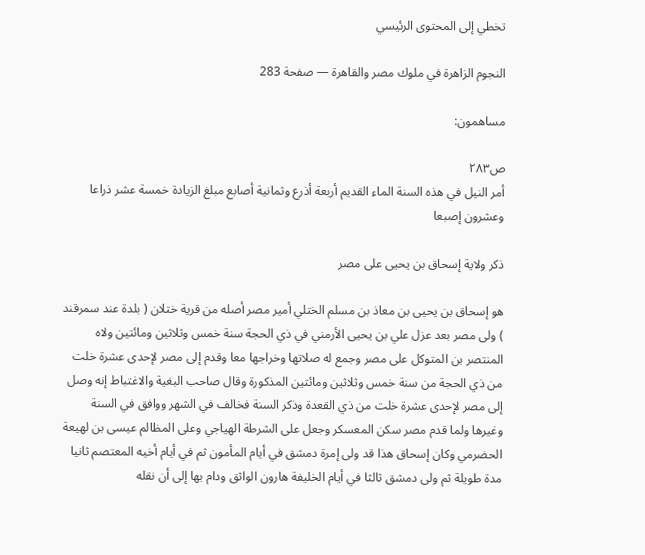تخطي إلى المحتوى الرئيسي

النجوم الزاهرة في ملوك مصر والقاهرة — صفحة 283

مساهمون:

ص٢٨٣
أمر النيل في هذه السنة الماء القديم أربعة أذرع وثمانية أصابع مبلغ الزيادة خمسة عشر ذراعا وعشرون إصبعا

ذكر ولاية إسحاق بن يحيى على مصر

هو إسحاق بن يحيى بن معاذ بن مسلم الختلي أمير مصر أصله من قرية ختلان ( بلدة عند سمرقند ) ولى مصر بعد عزل علي بن يحيى الأرمني في ذي الحجة سنة خمس وثلاثين ومائتين ولاه المنتصر بن المتوكل على مصر وجمع له صلاتها وخراجها معا وقدم إلى مصر لإحدى عشرة خلت من ذي الحجة من سنة خمس وثلاثين ومائتين المذكورة وقال صاحب البغية والاغتباط إنه وصل إلى مصر لإحدى عشرة خلت من ذي القعدة وذكر السنة فخالف في الشهر ووافق في السنة وغيرها ولما قدم مصر سكن المعسكر وجعل على الشرطة الهياجي وعلى المظالم عيسى بن لهيعة الحضرمي وكان إسحاق هذا قد ولى إمرة دمشق في أيام المأمون ثم في أيام أخيه المعتصم ثانيا مدة طويلة ثم ولى دمشق ثالثا في أيام الخليفة هارون الواثق ودام بها إلى أن نقله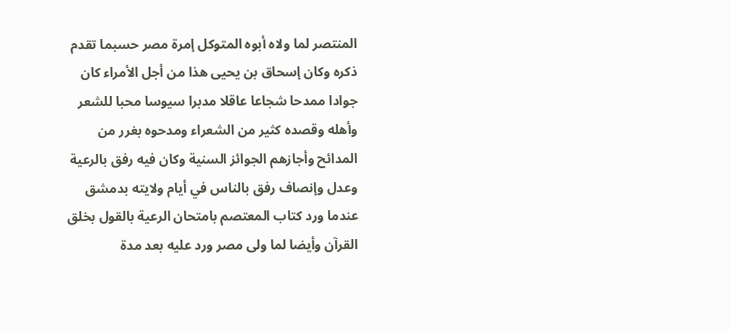المنتصر لما ولاه أبوه المتوكل إمرة مصر حسبما تقدم ذكره وكان إسحاق بن يحيى هذا من أجل الأمراء كان جوادا ممدحا شجاعا عاقلا مدبرا سيوسا محبا للشعر وأهله وقصده كثير من الشعراء ومدحوه بغرر من المدائح وأجازهم الجوائز السنية وكان فيه رفق بالرعية وعدل وإنصاف رفق بالناس في أيام ولايته بدمشق عندما ورد كتاب المعتصم بامتحان الرعية بالقول بخلق القرآن وأيضا لما ولى مصر ورد عليه بعد مدة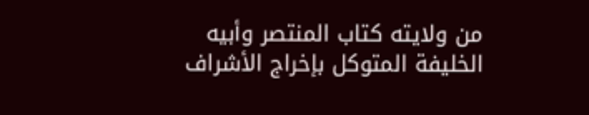من ولايته كتاب المنتصر وأبيه الخليفة المتوكل بإخراج الأشراف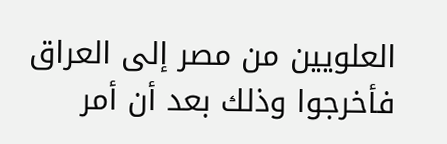العلويين من مصر إلى العراق فأخرجوا وذلك بعد أن أمر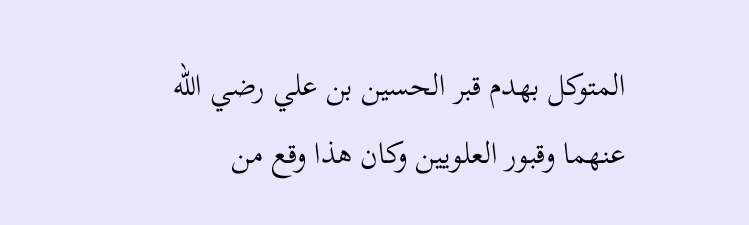المتوكل بهدم قبر الحسين بن علي رضي الله عنهما وقبور العلويين وكان هذا وقع من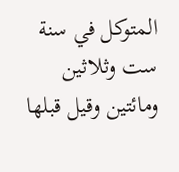المتوكل في سنة ست وثلاثين ومائتين وقيل قبلها